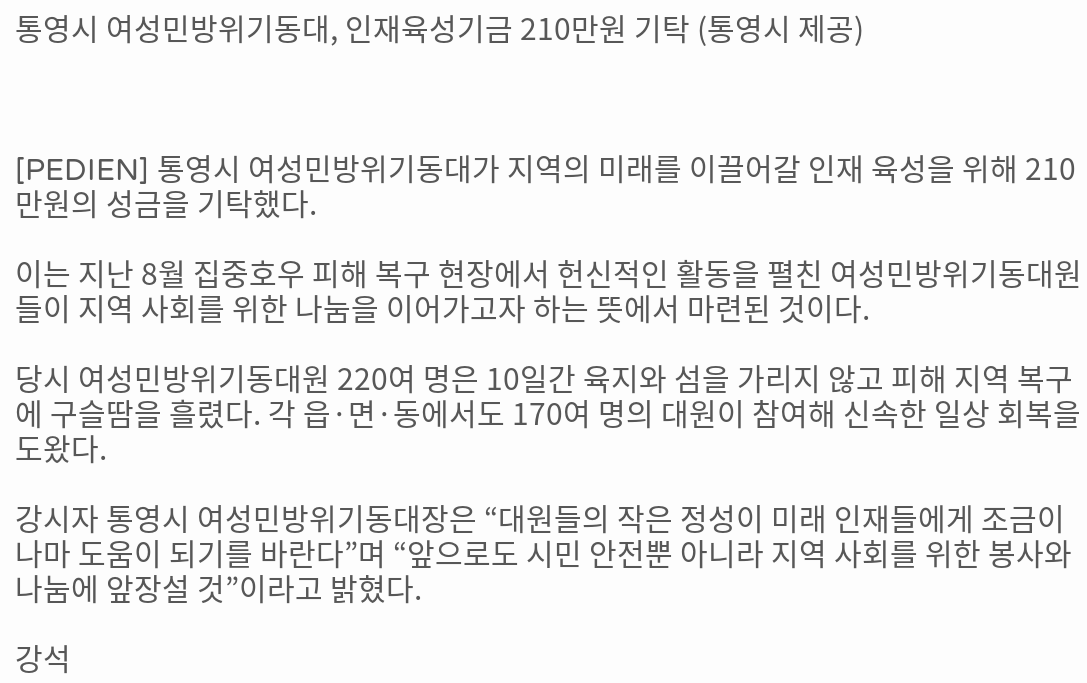통영시 여성민방위기동대, 인재육성기금 210만원 기탁 (통영시 제공)



[PEDIEN] 통영시 여성민방위기동대가 지역의 미래를 이끌어갈 인재 육성을 위해 210만원의 성금을 기탁했다.

이는 지난 8월 집중호우 피해 복구 현장에서 헌신적인 활동을 펼친 여성민방위기동대원들이 지역 사회를 위한 나눔을 이어가고자 하는 뜻에서 마련된 것이다.

당시 여성민방위기동대원 220여 명은 10일간 육지와 섬을 가리지 않고 피해 지역 복구에 구슬땀을 흘렸다. 각 읍·면·동에서도 170여 명의 대원이 참여해 신속한 일상 회복을 도왔다.

강시자 통영시 여성민방위기동대장은 “대원들의 작은 정성이 미래 인재들에게 조금이나마 도움이 되기를 바란다”며 “앞으로도 시민 안전뿐 아니라 지역 사회를 위한 봉사와 나눔에 앞장설 것”이라고 밝혔다.

강석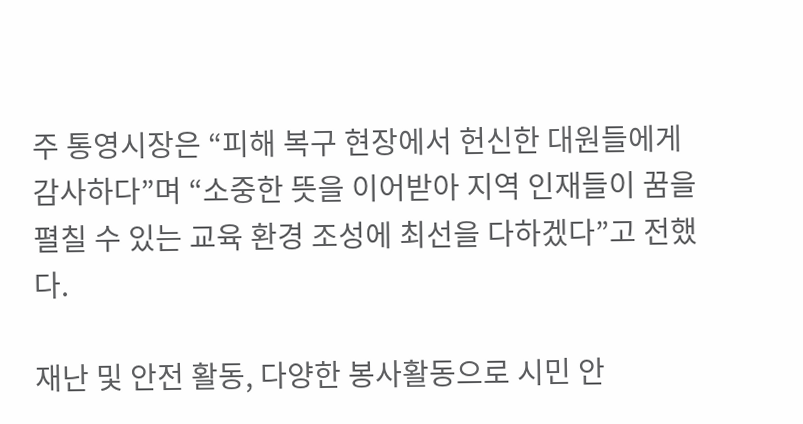주 통영시장은 “피해 복구 현장에서 헌신한 대원들에게 감사하다”며 “소중한 뜻을 이어받아 지역 인재들이 꿈을 펼칠 수 있는 교육 환경 조성에 최선을 다하겠다”고 전했다.

재난 및 안전 활동, 다양한 봉사활동으로 시민 안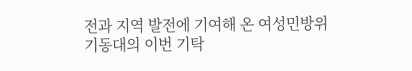전과 지역 발전에 기여해 온 여성민방위기동대의 이번 기탁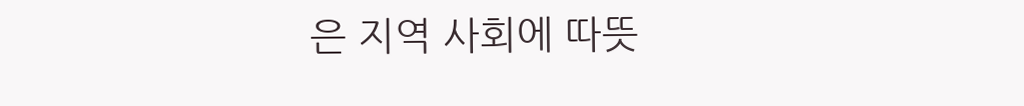은 지역 사회에 따뜻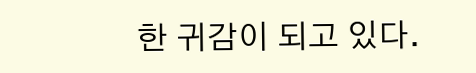한 귀감이 되고 있다.